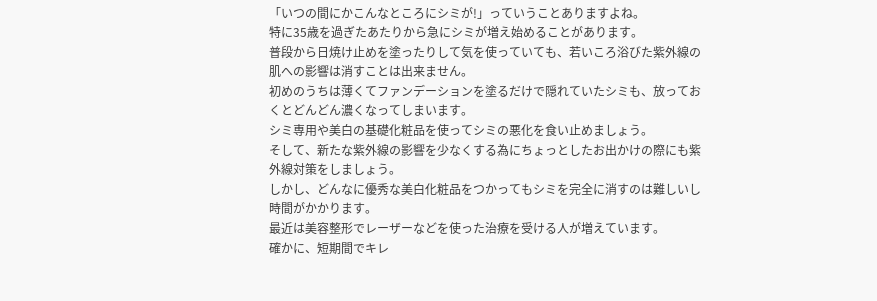「いつの間にかこんなところにシミが!」っていうことありますよね。
特に35歳を過ぎたあたりから急にシミが増え始めることがあります。
普段から日焼け止めを塗ったりして気を使っていても、若いころ浴びた紫外線の肌への影響は消すことは出来ません。
初めのうちは薄くてファンデーションを塗るだけで隠れていたシミも、放っておくとどんどん濃くなってしまいます。
シミ専用や美白の基礎化粧品を使ってシミの悪化を食い止めましょう。
そして、新たな紫外線の影響を少なくする為にちょっとしたお出かけの際にも紫外線対策をしましょう。
しかし、どんなに優秀な美白化粧品をつかってもシミを完全に消すのは難しいし時間がかかります。
最近は美容整形でレーザーなどを使った治療を受ける人が増えています。
確かに、短期間でキレ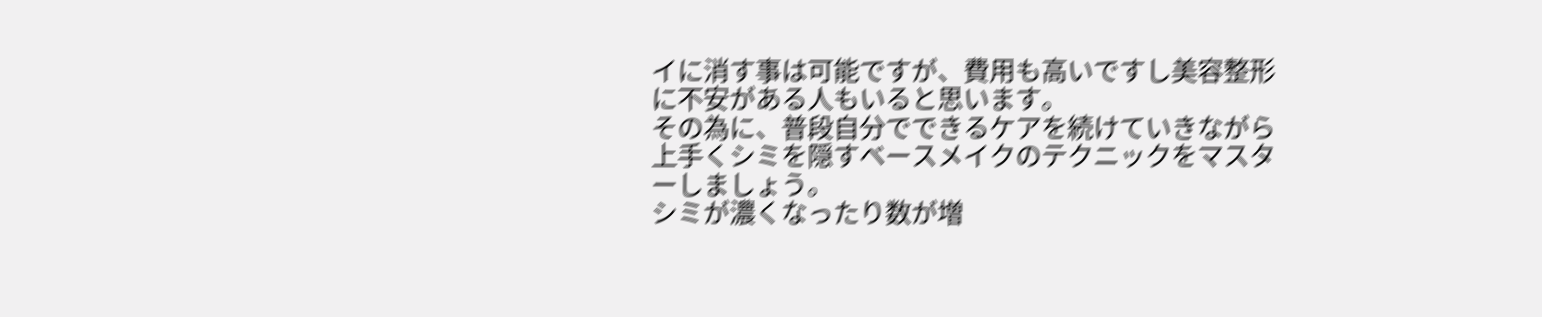イに消す事は可能ですが、費用も高いですし美容整形に不安がある人もいると思います。
その為に、普段自分でできるケアを続けていきながら上手くシミを隠すベースメイクのテクニックをマスターしましょう。
シミが濃くなったり数が増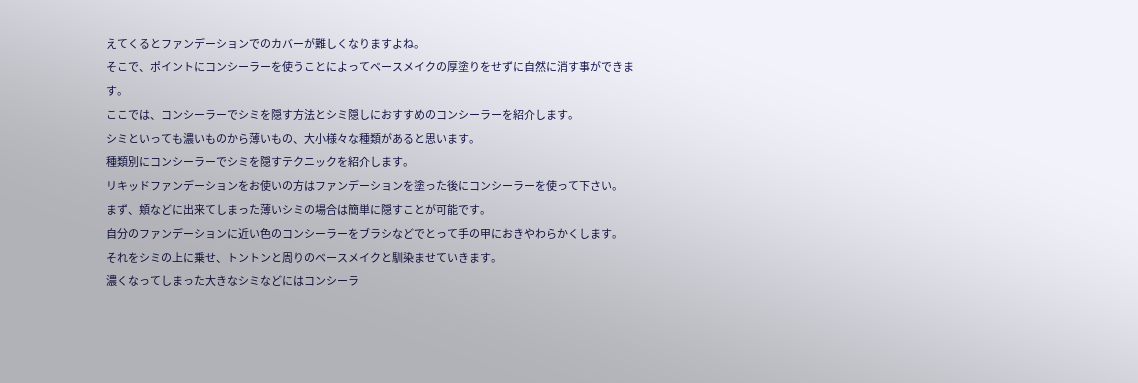えてくるとファンデーションでのカバーが難しくなりますよね。
そこで、ポイントにコンシーラーを使うことによってベースメイクの厚塗りをせずに自然に消す事ができます。
ここでは、コンシーラーでシミを隠す方法とシミ隠しにおすすめのコンシーラーを紹介します。
シミといっても濃いものから薄いもの、大小様々な種類があると思います。
種類別にコンシーラーでシミを隠すテクニックを紹介します。
リキッドファンデーションをお使いの方はファンデーションを塗った後にコンシーラーを使って下さい。
まず、頬などに出来てしまった薄いシミの場合は簡単に隠すことが可能です。
自分のファンデーションに近い色のコンシーラーをブラシなどでとって手の甲におきやわらかくします。
それをシミの上に乗せ、トントンと周りのベースメイクと馴染ませていきます。
濃くなってしまった大きなシミなどにはコンシーラ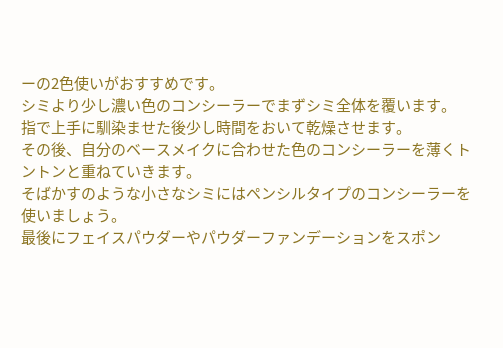ーの2色使いがおすすめです。
シミより少し濃い色のコンシーラーでまずシミ全体を覆います。
指で上手に馴染ませた後少し時間をおいて乾燥させます。
その後、自分のベースメイクに合わせた色のコンシーラーを薄くトントンと重ねていきます。
そばかすのような小さなシミにはペンシルタイプのコンシーラーを使いましょう。
最後にフェイスパウダーやパウダーファンデーションをスポン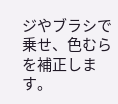ジやブラシで乗せ、色むらを補正します。